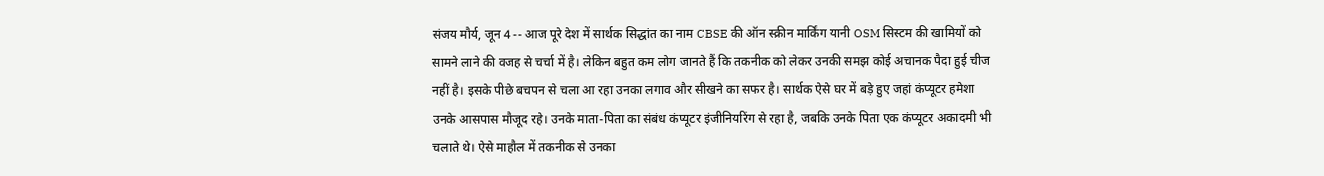संजय मौर्य, जून 4 -- आज पूरे देश में सार्थक सिद्धांत का नाम CBSE की ऑन स्क्रीन मार्किंग यानी OSM सिस्टम की खामियों को सामने लाने की वजह से चर्चा में है। लेकिन बहुत कम लोग जानते हैं कि तकनीक को लेकर उनकी समझ कोई अचानक पैदा हुई चीज नहीं है। इसके पीछे बचपन से चला आ रहा उनका लगाव और सीखने का सफर है। सार्थक ऐसे घर में बड़े हुए जहां कंप्यूटर हमेशा उनके आसपास मौजूद रहे। उनके माता-पिता का संबंध कंप्यूटर इंजीनियरिंग से रहा है, जबकि उनके पिता एक कंप्यूटर अकादमी भी चलाते थे। ऐसे माहौल में तकनीक से उनका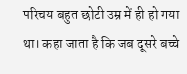परिचय बहुत छोटी उम्र में ही हो गया था। कहा जाता है कि जब दूसरे बच्चे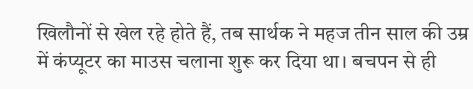खिलौनों से खेल रहे होते हैं, तब सार्थक ने महज तीन साल की उम्र में कंप्यूटर का माउस चलाना शुरू कर दिया था। बचपन से ही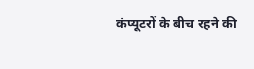कंप्यूटरों के बीच रहने की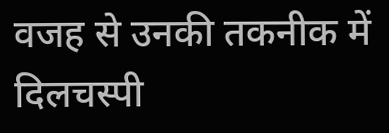वजह से उनकी तकनीक में दिलचस्पी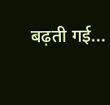बढ़ती गई...